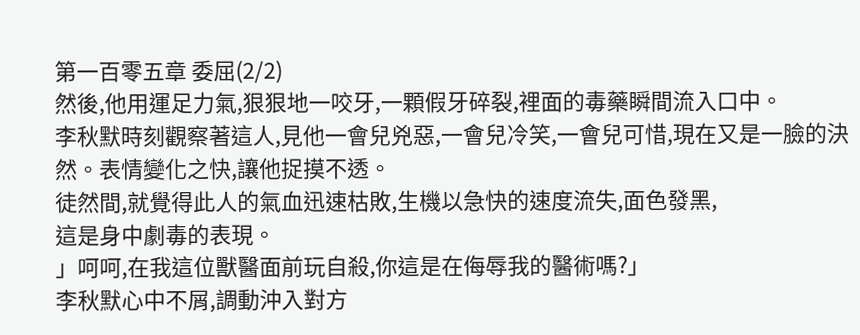第一百零五章 委屈(2/2)
然後,他用運足力氣,狠狠地一咬牙,一顆假牙碎裂,裡面的毒藥瞬間流入口中。
李秋默時刻觀察著這人,見他一會兒兇惡,一會兒冷笑,一會兒可惜,現在又是一臉的決然。表情變化之快,讓他捉摸不透。
徒然間,就覺得此人的氣血迅速枯敗,生機以急快的速度流失,面色發黑,
這是身中劇毒的表現。
」呵呵,在我這位獸醫面前玩自殺,你這是在侮辱我的醫術嗎?」
李秋默心中不屑,調動沖入對方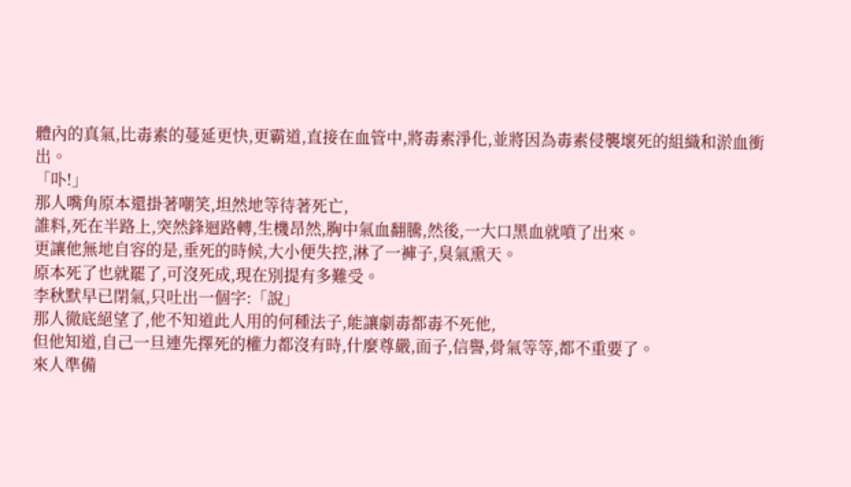體內的真氣,比毒素的蔓延更快,更霸道,直接在血管中,將毒素淨化,並將因為毒素侵襲壞死的組織和淤血衝出。
「卟!」
那人嘴角原本還掛著嘲笑,坦然地等待著死亡,
誰料,死在半路上,突然鋒迴路轉,生機昂然,胸中氣血翻騰,然後,一大口黑血就噴了出來。
更讓他無地自容的是,垂死的時候,大小便失控,淋了一褲子,臭氣熏天。
原本死了也就罷了,可沒死成,現在別提有多難受。
李秋默早已閉氣,只吐出一個字:「說」
那人徹底絕望了,他不知道此人用的何種法子,能讓劇毒都毒不死他,
但他知道,自己一旦連先擇死的權力都沒有時,什麼尊嚴,面子,信譽,骨氣等等,都不重要了。
來人準備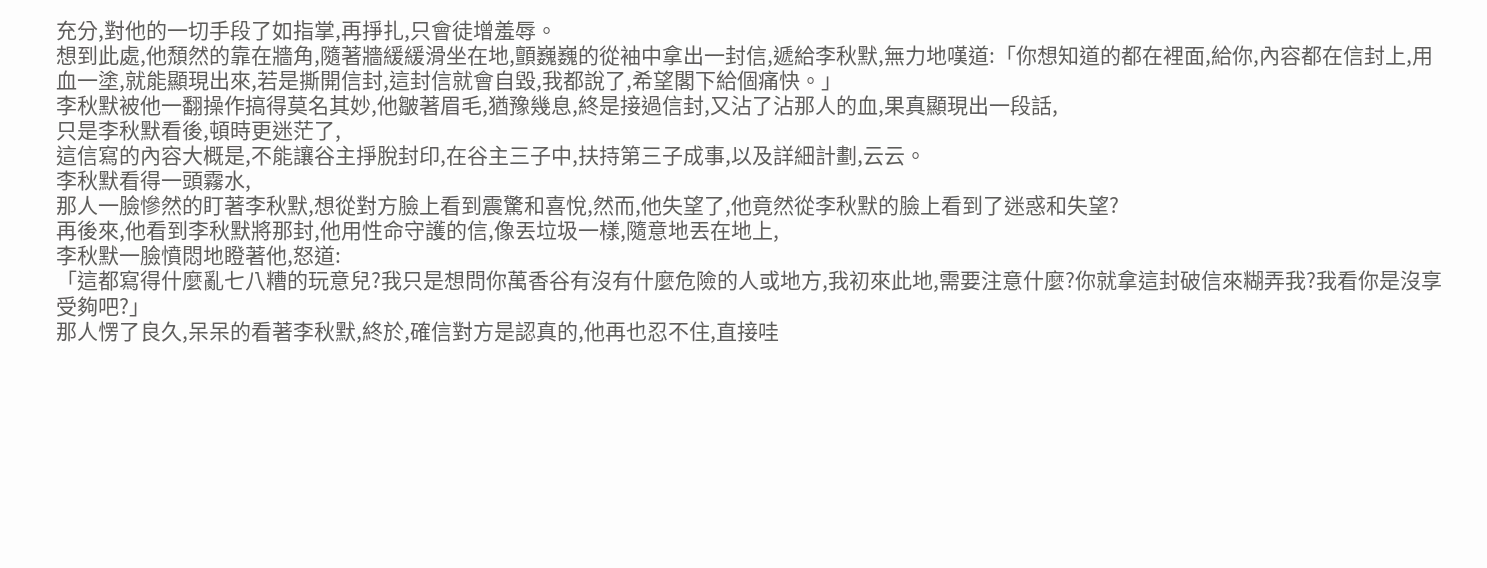充分,對他的一切手段了如指掌,再掙扎,只會徒增羞辱。
想到此處,他頹然的靠在牆角,隨著牆緩緩滑坐在地,顫巍巍的從袖中拿出一封信,遞給李秋默,無力地嘆道:「你想知道的都在裡面,給你,內容都在信封上,用血一塗,就能顯現出來,若是撕開信封,這封信就會自毀,我都說了,希望閣下給個痛快。」
李秋默被他一翻操作搞得莫名其妙,他皺著眉毛,猶豫幾息,終是接過信封,又沾了沾那人的血,果真顯現出一段話,
只是李秋默看後,頓時更迷茫了,
這信寫的內容大概是,不能讓谷主掙脫封印,在谷主三子中,扶持第三子成事,以及詳細計劃,云云。
李秋默看得一頭霧水,
那人一臉慘然的盯著李秋默,想從對方臉上看到震驚和喜悅,然而,他失望了,他竟然從李秋默的臉上看到了迷惑和失望?
再後來,他看到李秋默將那封,他用性命守護的信,像丟垃圾一樣,隨意地丟在地上,
李秋默一臉憤悶地瞪著他,怒道:
「這都寫得什麼亂七八糟的玩意兒?我只是想問你萬香谷有沒有什麼危險的人或地方,我初來此地,需要注意什麼?你就拿這封破信來糊弄我?我看你是沒享受夠吧?」
那人愣了良久,呆呆的看著李秋默,終於,確信對方是認真的,他再也忍不住,直接哇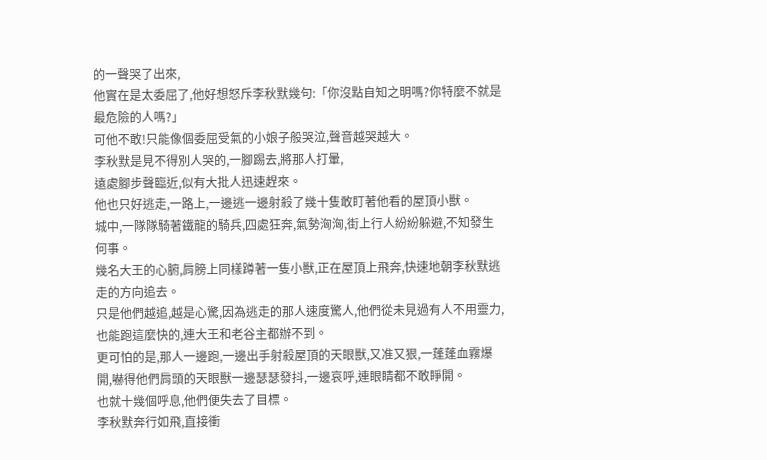的一聲哭了出來,
他實在是太委屈了,他好想怒斥李秋默幾句:「你沒點自知之明嗎?你特麼不就是最危險的人嗎?」
可他不敢!只能像個委屈受氣的小娘子般哭泣,聲音越哭越大。
李秋默是見不得別人哭的,一腳踢去,將那人打暈,
遠處腳步聲臨近,似有大批人迅速趕來。
他也只好逃走,一路上,一邊逃一邊射殺了幾十隻敢盯著他看的屋頂小獸。
城中,一隊隊騎著鐵龍的騎兵,四處狂奔,氣勢洶洶,街上行人紛紛躲避,不知發生何事。
幾名大王的心腑,肩膀上同樣蹲著一隻小獸,正在屋頂上飛奔,快速地朝李秋默逃走的方向追去。
只是他們越追,越是心驚,因為逃走的那人速度驚人,他們從未見過有人不用靈力,也能跑這麼快的,連大王和老谷主都辦不到。
更可怕的是,那人一邊跑,一邊出手射殺屋頂的天眼獸,又准又狠,一蓬蓬血霧爆開,嚇得他們肩頭的天眼獸一邊瑟瑟發抖,一邊哀呼,連眼睛都不敢睜開。
也就十幾個呼息,他們便失去了目標。
李秋默奔行如飛,直接衝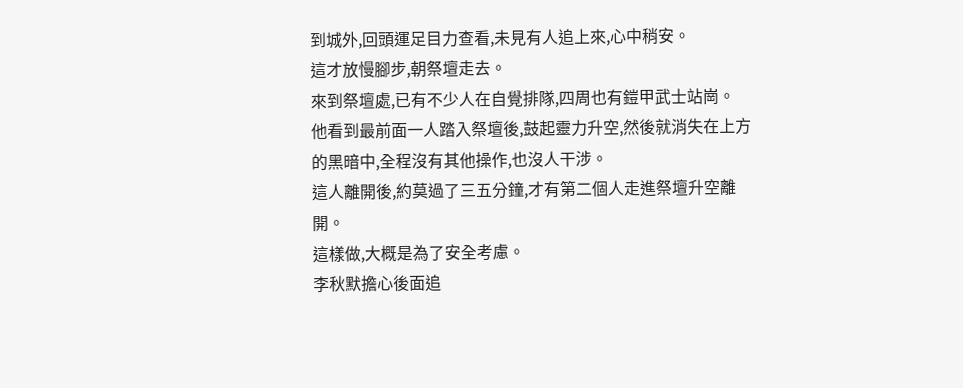到城外,回頭運足目力查看,未見有人追上來,心中稍安。
這才放慢腳步,朝祭壇走去。
來到祭壇處,已有不少人在自覺排隊,四周也有鎧甲武士站崗。
他看到最前面一人踏入祭壇後,鼓起靈力升空,然後就消失在上方的黑暗中,全程沒有其他操作,也沒人干涉。
這人離開後,約莫過了三五分鐘,才有第二個人走進祭壇升空離開。
這樣做,大概是為了安全考慮。
李秋默擔心後面追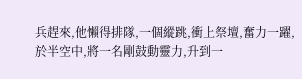兵趕來,他懶得排隊,一個縱跳,衝上祭壇,奮力一躍,於半空中,將一名剛鼓動靈力,升到一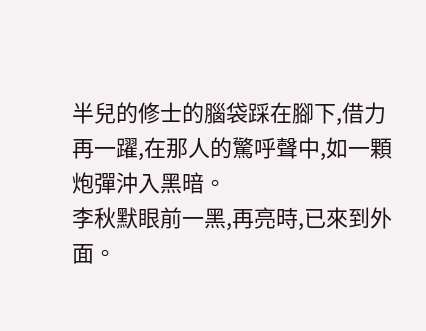半兒的修士的腦袋踩在腳下,借力再一躍,在那人的驚呼聲中,如一顆炮彈沖入黑暗。
李秋默眼前一黑,再亮時,已來到外面。